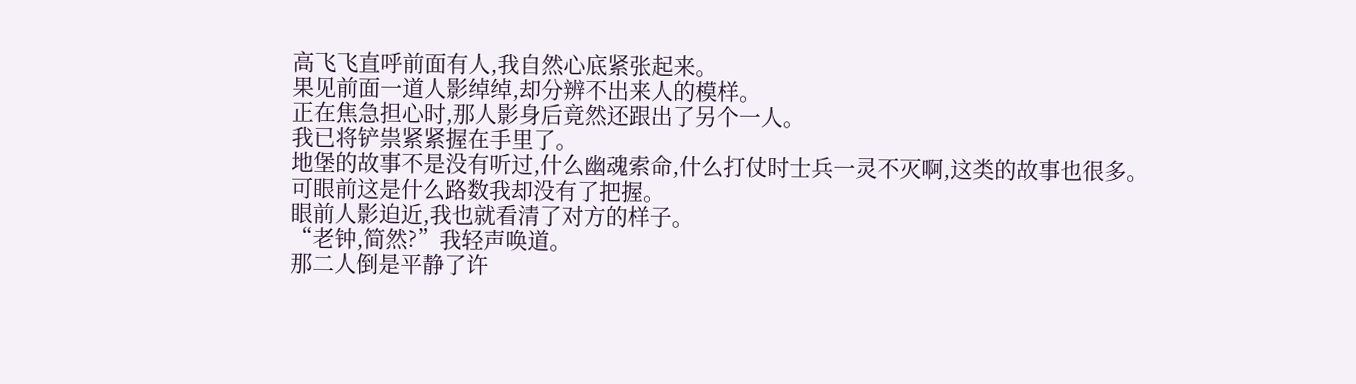高飞飞直呼前面有人,我自然心底紧张起来。
果见前面一道人影绰绰,却分辨不出来人的模样。
正在焦急担心时,那人影身后竟然还跟出了另个一人。
我已将铲祟紧紧握在手里了。
地堡的故事不是没有听过,什么幽魂索命,什么打仗时士兵一灵不灭啊,这类的故事也很多。
可眼前这是什么路数我却没有了把握。
眼前人影迫近,我也就看清了对方的样子。
“老钟,简然?”我轻声唤道。
那二人倒是平静了许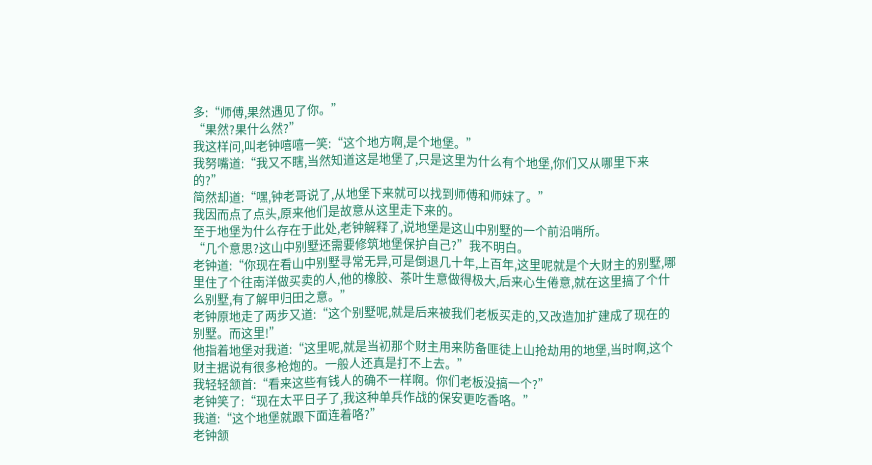多:“师傅,果然遇见了你。”
“果然?果什么然?”
我这样问,叫老钟嘻嘻一笑:“这个地方啊,是个地堡。”
我努嘴道:“我又不瞎,当然知道这是地堡了,只是这里为什么有个地堡,你们又从哪里下来的?”
简然却道:“嘿,钟老哥说了,从地堡下来就可以找到师傅和师妹了。”
我因而点了点头,原来他们是故意从这里走下来的。
至于地堡为什么存在于此处,老钟解释了,说地堡是这山中别墅的一个前沿哨所。
“几个意思?这山中别墅还需要修筑地堡保护自己?”我不明白。
老钟道:“你现在看山中别墅寻常无异,可是倒退几十年,上百年,这里呢就是个大财主的别墅,哪里住了个往南洋做买卖的人,他的橡胶、茶叶生意做得极大,后来心生倦意,就在这里搞了个什么别墅,有了解甲归田之意。”
老钟原地走了两步又道:“这个别墅呢,就是后来被我们老板买走的,又改造加扩建成了现在的别墅。而这里!”
他指着地堡对我道:“这里呢,就是当初那个财主用来防备匪徒上山抢劫用的地堡,当时啊,这个财主据说有很多枪炮的。一般人还真是打不上去。”
我轻轻颔首:“看来这些有钱人的确不一样啊。你们老板没搞一个?”
老钟笑了:“现在太平日子了,我这种单兵作战的保安更吃香咯。”
我道:“这个地堡就跟下面连着咯?”
老钟颔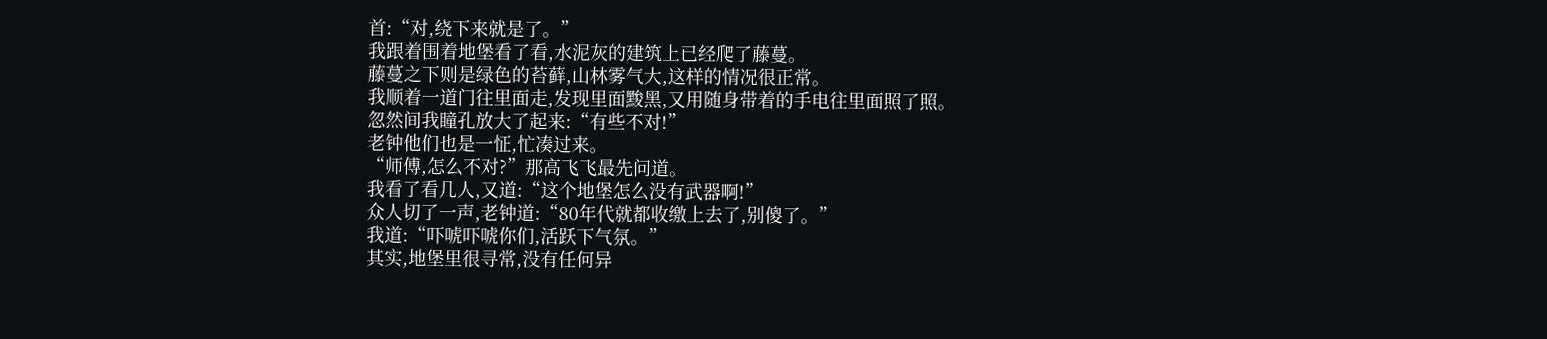首:“对,绕下来就是了。”
我跟着围着地堡看了看,水泥灰的建筑上已经爬了藤蔓。
藤蔓之下则是绿色的苔藓,山林雾气大,这样的情况很正常。
我顺着一道门往里面走,发现里面黢黑,又用随身带着的手电往里面照了照。
忽然间我瞳孔放大了起来:“有些不对!”
老钟他们也是一怔,忙凑过来。
“师傅,怎么不对?”那高飞飞最先问道。
我看了看几人,又道:“这个地堡怎么没有武器啊!”
众人切了一声,老钟道:“80年代就都收缴上去了,别傻了。”
我道:“吓唬吓唬你们,活跃下气氛。”
其实,地堡里很寻常,没有任何异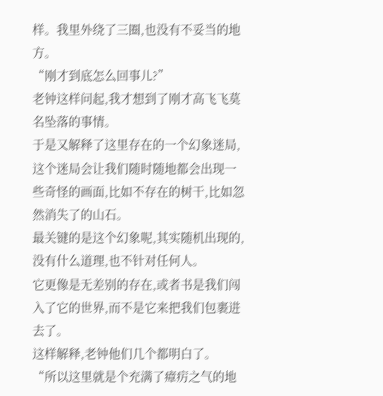样。我里外绕了三圈,也没有不妥当的地方。
“刚才到底怎么回事儿?”
老钟这样问起,我才想到了刚才高飞飞莫名坠落的事情。
于是又解释了这里存在的一个幻象迷局,这个迷局会让我们随时随地都会出现一些奇怪的画面,比如不存在的树干,比如忽然消失了的山石。
最关键的是这个幻象呢,其实随机出现的,没有什么道理,也不针对任何人。
它更像是无差别的存在,或者书是我们闯入了它的世界,而不是它来把我们包裹进去了。
这样解释,老钟他们几个都明白了。
“所以这里就是个充满了瘴疠之气的地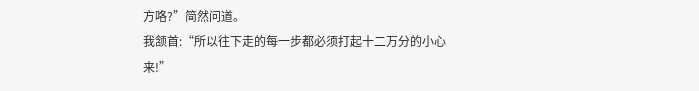方咯?”简然问道。
我颔首:“所以往下走的每一步都必须打起十二万分的小心来!”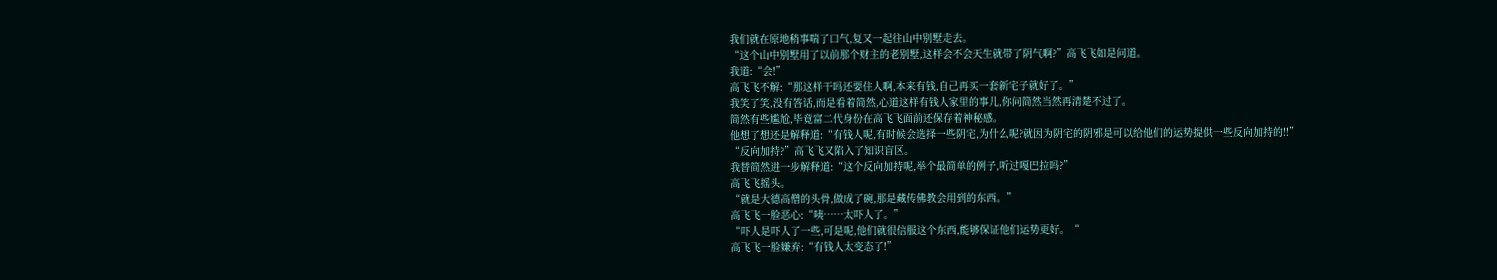我们就在原地稍事喘了口气,复又一起往山中别墅走去。
“这个山中别墅用了以前那个财主的老别墅,这样会不会天生就带了阴气啊?”高飞飞如是问道。
我道:“会!”
高飞飞不解:“那这样干吗还要住人啊,本来有钱,自己再买一套新宅子就好了。”
我笑了笑,没有答话,而是看着简然,心道这样有钱人家里的事儿,你问简然当然再清楚不过了。
简然有些尴尬,毕竟富二代身份在高飞飞面前还保存着神秘感。
他想了想还是解释道:“有钱人呢,有时候会选择一些阴宅,为什么呢?就因为阴宅的阴邪是可以给他们的运势提供一些反向加持的!!”
“反向加持?”高飞飞又陷入了知识盲区。
我替简然进一步解释道:“这个反向加持呢,举个最简单的例子,听过嘎巴拉吗?”
高飞飞摇头。
“就是大德高僧的头骨,做成了碗,那是藏传佛教会用到的东西。”
高飞飞一脸恶心:“咦……太吓人了。”
“吓人是吓人了一些,可是呢,他们就很信服这个东西,能够保证他们运势更好。“
高飞飞一脸嫌弃:“有钱人太变态了!”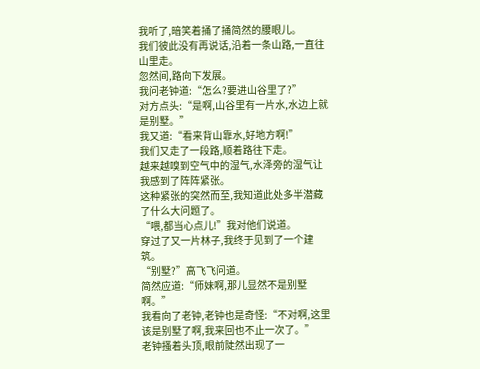我听了,暗笑着捅了捅简然的腰眼儿。
我们彼此没有再说话,沿着一条山路,一直往山里走。
忽然间,路向下发展。
我问老钟道:“怎么?要进山谷里了?”
对方点头:“是啊,山谷里有一片水,水边上就是别墅。”
我又道:“看来背山靠水,好地方啊!”
我们又走了一段路,顺着路往下走。
越来越嗅到空气中的湿气,水泽旁的湿气让我感到了阵阵紧张。
这种紧张的突然而至,我知道此处多半潜藏了什么大问题了。
“喂,都当心点儿!”我对他们说道。
穿过了又一片林子,我终于见到了一个建筑。
“别墅?”高飞飞问道。
简然应道:“师妹啊,那儿显然不是别墅啊。”
我看向了老钟,老钟也是奇怪:“不对啊,这里该是别墅了啊,我来回也不止一次了。”
老钟搔着头顶,眼前陡然出现了一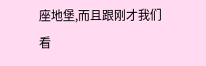座地堡,而且跟刚才我们看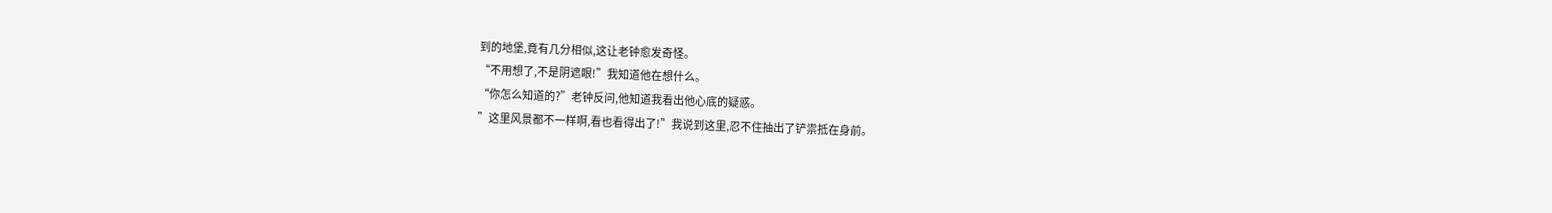到的地堡,竟有几分相似,这让老钟愈发奇怪。
“不用想了,不是阴遮眼!”我知道他在想什么。
“你怎么知道的?”老钟反问,他知道我看出他心底的疑惑。
”这里风景都不一样啊,看也看得出了!”我说到这里,忍不住抽出了铲祟抵在身前。